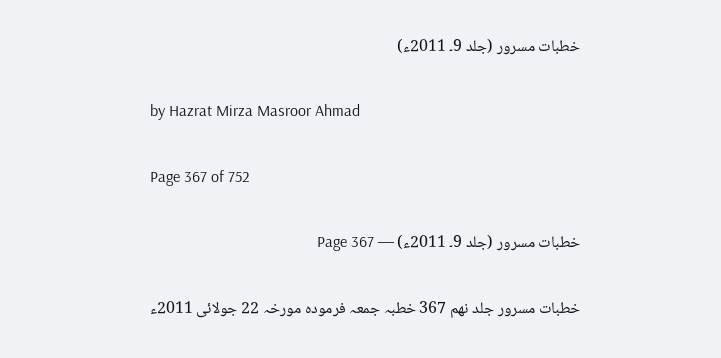خطبات مسرور (جلد 9۔ 2011ء)

by Hazrat Mirza Masroor Ahmad

Page 367 of 752

خطبات مسرور (جلد 9۔ 2011ء) — Page 367

خطبات مسرور جلد نهم 367 خطبہ جمعہ فرمودہ مورخہ 22 جولائی 2011ء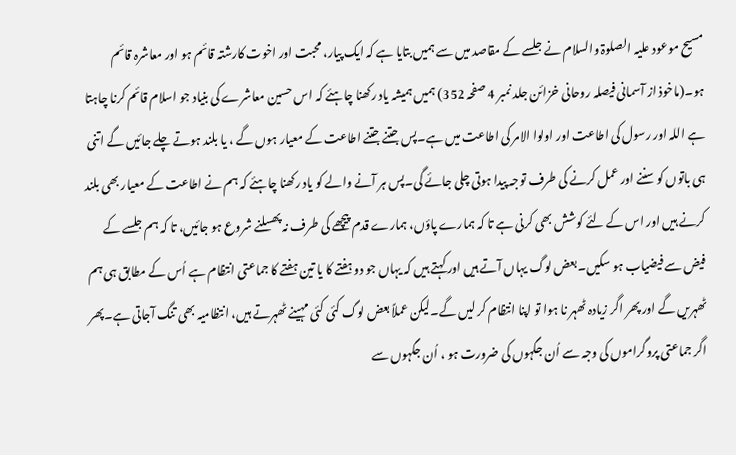مسیح موعود علیہ الصلوۃ والسلام نے جلسے کے مقاصد میں سے ہمیں بتایا ہے کہ ایک پیار، محبت اور اخوت کارشتہ قائم ہو اور معاشرہ قائم ہو۔(ماخوذ از آسمانی فیصلہ روحانی خزائن جلد نمبر 4 صفحہ 352) ہمیں ہمیشہ یاد رکھنا چاہئے کہ اس حسین معاشرے کی بنیاد جو اسلام قائم کرنا چاہتا ہے اللہ اور رسول کی اطاعت اور اولوا الامر کی اطاعت میں ہے۔پس جتنے جتنے اطاعت کے معیار ہوں گے ، یا بلند ہوتے چلے جائیں گے اتنی ہی باتوں کو سننے اور عمل کرنے کی طرف توجہ پیدا ہوتی چلی جائے گی۔پس ہر آنے والے کو یاد رکھنا چاہئے کہ ہم نے اطاعت کے معیار بھی بلند کرنے ہیں اور اس کے لئے کوشش بھی کرنی ہے تا کہ ہمارے پاؤں، ہمارے قدم پیچھے کی طرف نہ پھسلنے شروع ہو جائیں، تا کہ ہم جلسے کے فیض سے فیضیاب ہو سکیں۔بعض لوگ یہاں آتے ہیں اور کہتے ہیں کہ یہاں جو دو ہفتے کا یا تین ہفتے کا جماعتی انتظام ہے اُس کے مطابق ہی ہم ٹھہریں گے اور پھر اگر زیادہ ٹھہر نا ہوا تو اپنا انتظام کر لیں گے۔لیکن عملاً بعض لوگ کئی کئی مہینے ٹھہرتے ہیں، انتظامیہ بھی تنگ آجاتی ہے۔پھر اگر جماعتی پروگراموں کی وجہ سے اُن جگہوں کی ضرورت ہو ، اُن جگہوں سے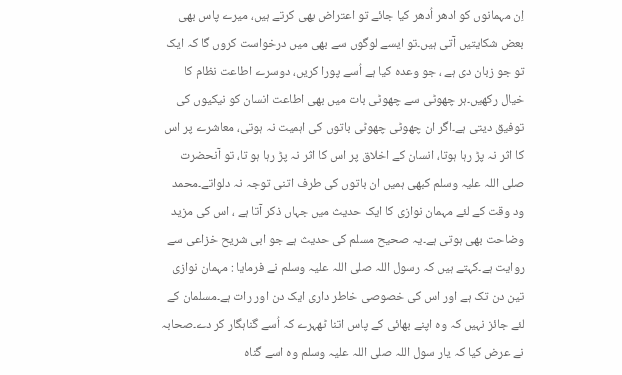اِن مہمانوں کو ادھر اُدھر کیا جائے تو اعتراض بھی کرتے ہیں، میرے پاس بھی بعض شکایتیں آتی ہیں۔تو ایسے لوگوں سے بھی میں درخواست کروں گا کہ ایک تو جو زبان دی ہے ، جو وعدہ کیا ہے اُسے پورا کریں، دوسرے اطاعت نظام کا خیال رکھیں۔ہر چھوٹی سے چھوٹی بات میں بھی اطاعت انسان کو نیکیوں کی توفیق دیتی ہے۔اگر ان چھوٹی چھوٹی باتوں کی اہمیت نہ ہوتی، معاشرے پر اس کا اثر نہ پڑ رہا ہوتا، انسان کے اخلاق پر اس کا اثر نہ پڑ رہا ہو تا، تو آنحضرت صلی اللہ علیہ وسلم کبھی ہمیں ان باتوں کی طرف اتنی توجہ نہ دلواتے۔محمد ود وقت کے لئے مہمان نوازی کا ایک حدیث میں جہاں ذکر آتا ہے ، اس کی مزید وضاحت بھی ہوتی ہے۔یہ صحیح مسلم کی حدیث ہے جو ابی شریح خزاعی سے روایت ہے۔کہتے ہیں کہ رسول اللہ صلی اللہ علیہ وسلم نے فرمایا : مہمان نوازی تین دن تک ہے اور اس کی خصوصی خاطر داری ایک دن اور رات ہے۔مسلمان کے لئے جائز نہیں کہ وہ اپنے بھائی کے پاس اتنا ٹھہرے کہ اُسے گناہگار کر دے۔صحابہ نے عرض کیا کہ یار سول اللہ صلی اللہ علیہ وسلم وہ اسے گناہ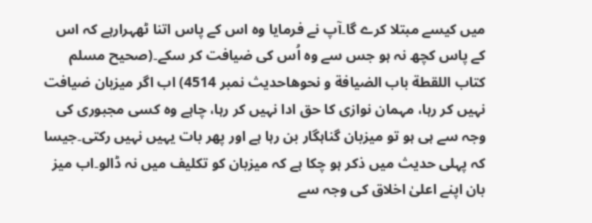میں کیسے مبتلا کرے گا۔آپ نے فرمایا وہ اس کے پاس اتنا ٹھہرارہے کہ اس کے پاس کچھ نہ ہو جس سے وہ اُس کی ضیافت کر سکے۔(صحيح مسلم كتاب اللقطة باب الضيافة و نحوهاحدیث نمبر 4514) اب اگر میزبان ضیافت نہیں کر رہا، مہمان نوازی کا حق ادا نہیں کر رہا، چاہے وہ کسی مجبوری کی وجہ سے ہی ہو تو میزبان گناہگار بن رہا ہے اور پھر بات یہیں نہیں رکتی۔جیسا کہ پہلی حدیث میں ذکر ہو چکا ہے کہ میزبان کو تکلیف میں نہ ڈالو۔اب میز بان اپنے اعلیٰ اخلاق کی وجہ سے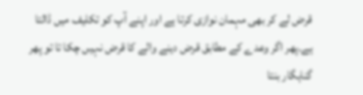قرض لے کر بھی مہمان نوازی کرتا ہے اور اپنے آپ کو تکلیف میں ڈالتا ہے۔پھر اگر وعدے کے مطابق قرض دینے والے کا قرض نہیں چکا تا تو پھر گناہگار بنتا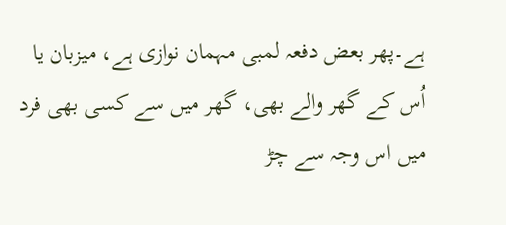ہے۔پھر بعض دفعہ لمبی مہمان نوازی ہے، میزبان یا اُس کے گھر والے بھی، گھر میں سے کسی بھی فرد میں اس وجہ سے چڑ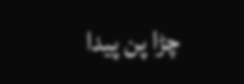چڑا پن پیدا